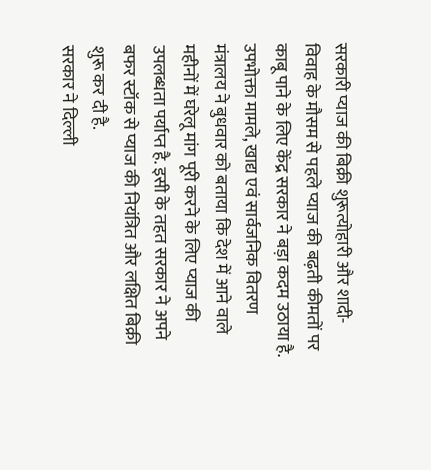सरकारी प्याज की बिक्री शुरूत्योहारी और शादी-विवाह के मौसम से पहले प्याज की बढ़ती कीमतों पर काबू पाने के लिए केंद्र सरकार ने बड़ा कदम उठाया है. उपभोक्ता मामले, खाद्य एवं सार्वजनिक वितरण मंत्रालय ने बुधवार को बताया कि देश में आने वाले महीनों में घरेलू मांग पूरी करने के लिए प्याज की उपलब्धता पर्याप्त है. इसी के तहत सरकार ने अपने बफर स्टॉक से प्याज की नियंत्रित और लक्षित बिक्री शुरू कर दी है.
सरकार ने दिल्ली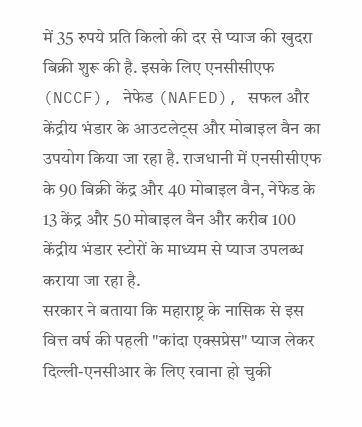में 35 रुपये प्रति किलो की दर से प्याज की खुदरा बिक्री शुरू की है. इसके लिए एनसीसीएफ (NCCF), नेफेड (NAFED), सफल और केंद्रीय भंडार के आउटलेट्स और मोबाइल वैन का उपयोग किया जा रहा है. राजधानी में एनसीसीएफ के 90 बिक्री केंद्र और 40 मोबाइल वैन, नेफेड के 13 केंद्र और 50 मोबाइल वैन और करीब 100 केंद्रीय भंडार स्टोरों के माध्यम से प्याज उपलब्ध कराया जा रहा है.
सरकार ने बताया कि महाराष्ट्र के नासिक से इस वित्त वर्ष की पहली "कांदा एक्सप्रेस" प्याज लेकर दिल्ली-एनसीआर के लिए रवाना हो चुकी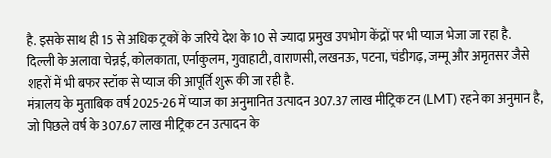है. इसके साथ ही 15 से अधिक ट्रकों के जरिये देश के 10 से ज्यादा प्रमुख उपभोग केंद्रों पर भी प्याज भेजा जा रहा है.
दिल्ली के अलावा चेन्नई, कोलकाता, एर्नाकुलम, गुवाहाटी, वाराणसी, लखनऊ, पटना, चंडीगढ़, जम्मू और अमृतसर जैसे शहरों में भी बफर स्टॉक से प्याज की आपूर्ति शुरू की जा रही है.
मंत्रालय के मुताबिक वर्ष 2025-26 में प्याज का अनुमानित उत्पादन 307.37 लाख मीट्रिक टन (LMT) रहने का अनुमान है, जो पिछले वर्ष के 307.67 लाख मीट्रिक टन उत्पादन के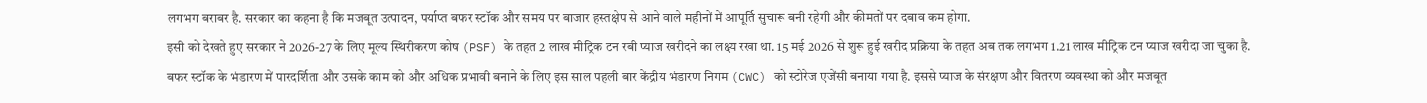लगभग बराबर है. सरकार का कहना है कि मजबूत उत्पादन, पर्याप्त बफर स्टॉक और समय पर बाजार हस्तक्षेप से आने वाले महीनों में आपूर्ति सुचारू बनी रहेगी और कीमतों पर दबाव कम होगा.
इसी को देखते हुए सरकार ने 2026-27 के लिए मूल्य स्थिरीकरण कोष (PSF) के तहत 2 लाख मीट्रिक टन रबी प्याज खरीदने का लक्ष्य रखा था. 15 मई 2026 से शुरू हुई खरीद प्रक्रिया के तहत अब तक लगभग 1.21 लाख मीट्रिक टन प्याज खरीदा जा चुका है.
बफर स्टॉक के भंडारण में पारदर्शिता और उसके काम को और अधिक प्रभावी बनाने के लिए इस साल पहली बार केंद्रीय भंडारण निगम (CWC) को स्टोरेज एजेंसी बनाया गया है. इससे प्याज के संरक्षण और वितरण व्यवस्था को और मजबूत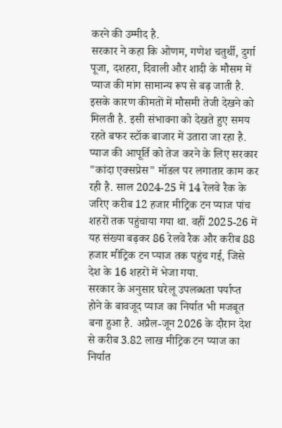करने की उम्मीद है.
सरकार ने कहा कि ओणम, गणेश चतुर्थी, दुर्गा पूजा, दशहरा, दिवाली और शादी के मौसम में प्याज की मांग सामान्य रूप से बढ़ जाती है. इसके कारण कीमतों में मौसमी तेजी देखने को मिलती है. इसी संभावना को देखते हुए समय रहते बफर स्टॉक बाजार में उतारा जा रहा है.
प्याज की आपूर्ति को तेज करने के लिए सरकार "कांदा एक्सप्रेस" मॉडल पर लगातार काम कर रही है. साल 2024-25 में 14 रेलवे रैक के जरिए करीब 12 हजार मीट्रिक टन प्याज पांच शहरों तक पहुंचाया गया था. वहीं 2025-26 में यह संख्या बढ़कर 86 रेलवे रैक और करीब 88 हजार मीट्रिक टन प्याज तक पहुंच गई, जिसे देश के 16 शहरों में भेजा गया.
सरकार के अनुसार घरेलू उपलब्धता पर्याप्त होने के बावजूद प्याज का निर्यात भी मजबूत बना हुआ है. अप्रैल-जून 2026 के दौरान देश से करीब 3.82 लाख मीट्रिक टन प्याज का निर्यात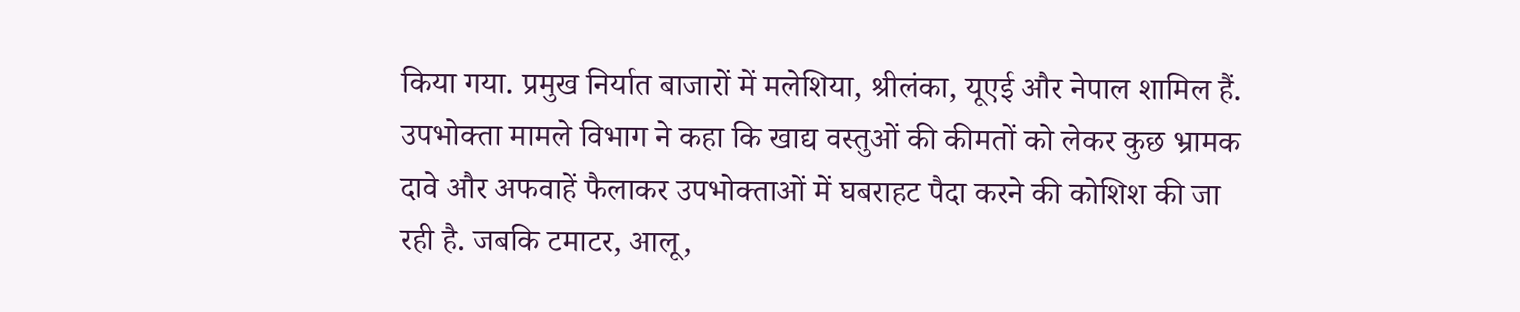किया गया. प्रमुख निर्यात बाजारों में मलेशिया, श्रीलंका, यूएई और नेपाल शामिल हैं.
उपभोक्ता मामले विभाग ने कहा कि खाद्य वस्तुओं की कीमतों को लेकर कुछ भ्रामक दावे और अफवाहें फैलाकर उपभोक्ताओं में घबराहट पैदा करने की कोशिश की जा रही है. जबकि टमाटर, आलू,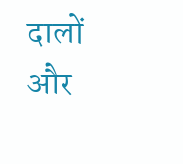दालों और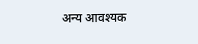अन्य आवश्यक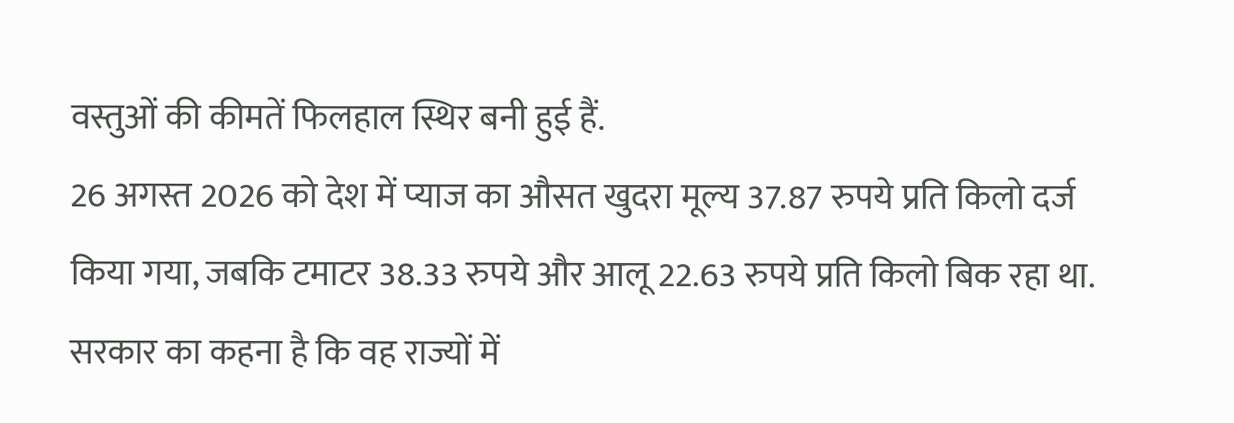वस्तुओं की कीमतें फिलहाल स्थिर बनी हुई हैं.
26 अगस्त 2026 को देश में प्याज का औसत खुदरा मूल्य 37.87 रुपये प्रति किलो दर्ज किया गया, जबकि टमाटर 38.33 रुपये और आलू 22.63 रुपये प्रति किलो बिक रहा था. सरकार का कहना है कि वह राज्यों में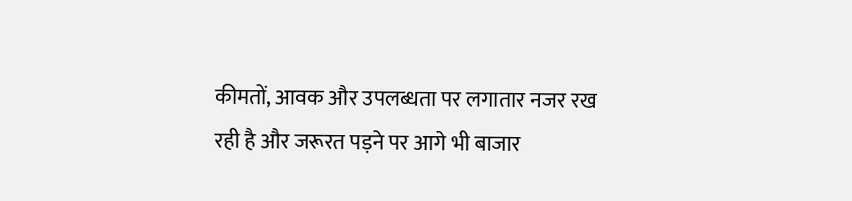कीमतों, आवक और उपलब्धता पर लगातार नजर रख रही है और जरूरत पड़ने पर आगे भी बाजार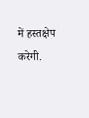में हस्तक्षेप करेगी.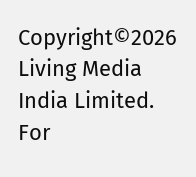Copyright©2026 Living Media India Limited. For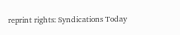reprint rights: Syndications Today